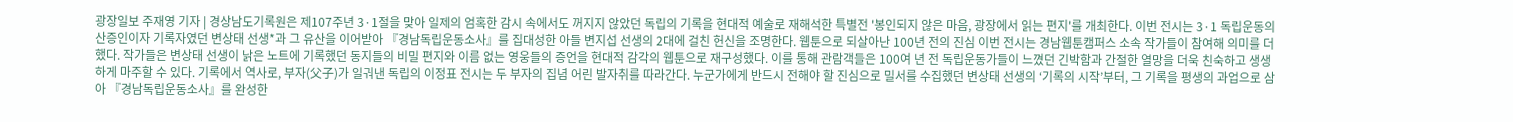광장일보 주재영 기자 | 경상남도기록원은 제107주년 3·1절을 맞아 일제의 엄혹한 감시 속에서도 꺼지지 않았던 독립의 기록을 현대적 예술로 재해석한 특별전 '봉인되지 않은 마음, 광장에서 읽는 편지'를 개최한다. 이번 전시는 3·1 독립운동의 산증인이자 기록자였던 변상태 선생*과 그 유산을 이어받아 『경남독립운동소사』를 집대성한 아들 변지섭 선생의 2대에 걸친 헌신을 조명한다. 웹툰으로 되살아난 100년 전의 진심 이번 전시는 경남웹툰캠퍼스 소속 작가들이 참여해 의미를 더했다. 작가들은 변상태 선생이 낡은 노트에 기록했던 동지들의 비밀 편지와 이름 없는 영웅들의 증언을 현대적 감각의 웹툰으로 재구성했다. 이를 통해 관람객들은 100여 년 전 독립운동가들이 느꼈던 긴박함과 간절한 열망을 더욱 친숙하고 생생하게 마주할 수 있다. 기록에서 역사로, 부자(父子)가 일궈낸 독립의 이정표 전시는 두 부자의 집념 어린 발자취를 따라간다. 누군가에게 반드시 전해야 할 진심으로 밀서를 수집했던 변상태 선생의 ‘기록의 시작’부터, 그 기록을 평생의 과업으로 삼아 『경남독립운동소사』를 완성한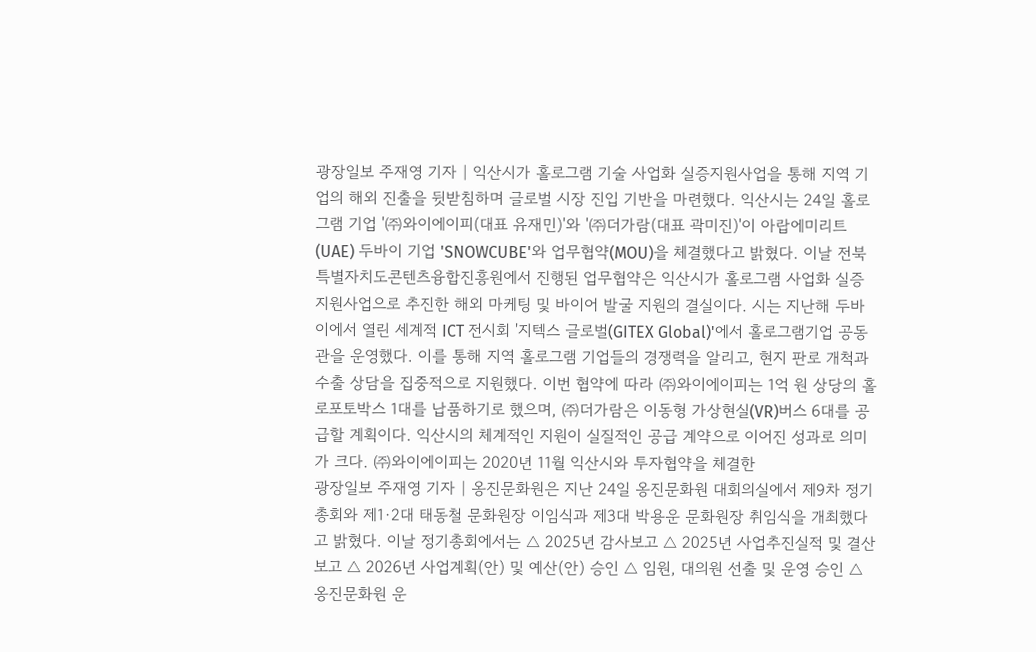광장일보 주재영 기자 | 익산시가 홀로그램 기술 사업화 실증지원사업을 통해 지역 기업의 해외 진출을 뒷받침하며 글로벌 시장 진입 기반을 마련했다. 익산시는 24일 홀로그램 기업 '㈜와이에이피(대표 유재민)'와 '㈜더가람(대표 곽미진)'이 아랍에미리트(UAE) 두바이 기업 'SNOWCUBE'와 업무협약(MOU)을 체결했다고 밝혔다. 이날 전북특별자치도콘텐츠융합진흥원에서 진행된 업무협약은 익산시가 홀로그램 사업화 실증지원사업으로 추진한 해외 마케팅 및 바이어 발굴 지원의 결실이다. 시는 지난해 두바이에서 열린 세계적 ICT 전시회 '지텍스 글로벌(GITEX Global)'에서 홀로그램기업 공동관을 운영했다. 이를 통해 지역 홀로그램 기업들의 경쟁력을 알리고, 현지 판로 개척과 수출 상담을 집중적으로 지원했다. 이번 협약에 따라 ㈜와이에이피는 1억 원 상당의 홀로포토박스 1대를 납품하기로 했으며, ㈜더가람은 이동형 가상현실(VR)버스 6대를 공급할 계획이다. 익산시의 체계적인 지원이 실질적인 공급 계약으로 이어진 성과로 의미가 크다. ㈜와이에이피는 2020년 11월 익산시와 투자협약을 체결한
광장일보 주재영 기자 | 옹진문화원은 지난 24일 옹진문화원 대회의실에서 제9차 정기총회와 제1·2대 태동철 문화원장 이임식과 제3대 박용운 문화원장 취임식을 개최했다고 밝혔다. 이날 정기총회에서는 △ 2025년 감사보고 △ 2025년 사업추진실적 및 결산 보고 △ 2026년 사업계획(안) 및 예산(안) 승인 △ 임원, 대의원 선출 및 운영 승인 △ 옹진문화원 운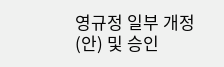영규정 일부 개정(안) 및 승인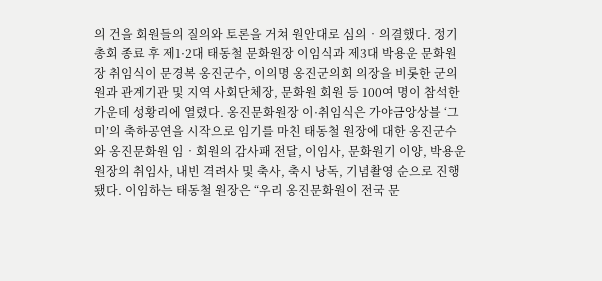의 건을 회원들의 질의와 토론을 거쳐 원안대로 심의‧의결했다. 정기총회 종료 후 제1·2대 태동철 문화원장 이임식과 제3대 박용운 문화원장 취임식이 문경복 옹진군수, 이의명 옹진군의회 의장을 비롯한 군의원과 관계기관 및 지역 사회단체장, 문화원 회원 등 100여 명이 참석한 가운데 성황리에 열렸다. 옹진문화원장 이·취임식은 가야금앙상블 ‘그미’의 축하공연을 시작으로 임기를 마친 태동철 원장에 대한 옹진군수와 옹진문화원 임‧회원의 감사패 전달, 이임사, 문화원기 이양, 박용운 원장의 취임사, 내빈 격려사 및 축사, 축시 낭독, 기념촬영 순으로 진행됐다. 이임하는 태동철 원장은 “우리 옹진문화원이 전국 문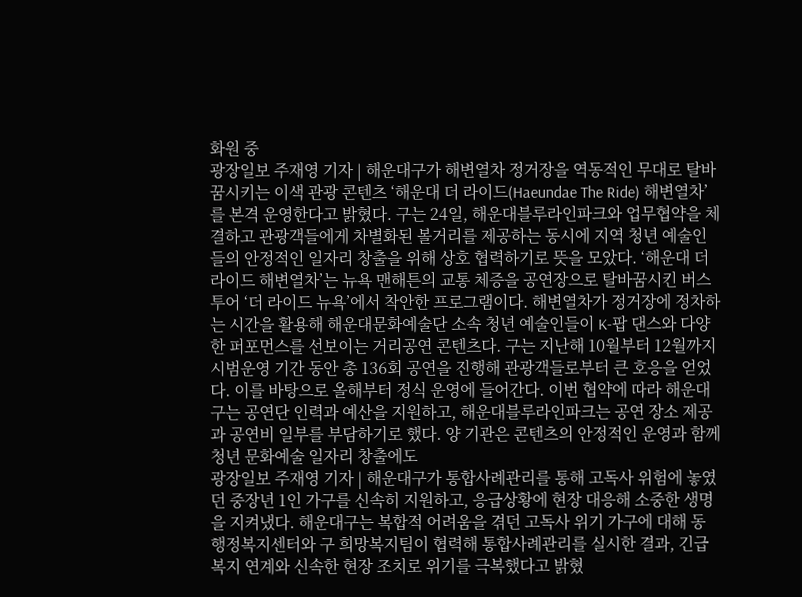화원 중
광장일보 주재영 기자 | 해운대구가 해변열차 정거장을 역동적인 무대로 탈바꿈시키는 이색 관광 콘텐츠 ‘해운대 더 라이드(Haeundae The Ride) 해변열차’를 본격 운영한다고 밝혔다. 구는 24일, 해운대블루라인파크와 업무협약을 체결하고 관광객들에게 차별화된 볼거리를 제공하는 동시에 지역 청년 예술인들의 안정적인 일자리 창출을 위해 상호 협력하기로 뜻을 모았다. ‘해운대 더 라이드 해변열차’는 뉴욕 맨해튼의 교통 체증을 공연장으로 탈바꿈시킨 버스 투어 ‘더 라이드 뉴욕’에서 착안한 프로그램이다. 해변열차가 정거장에 정차하는 시간을 활용해 해운대문화예술단 소속 청년 예술인들이 K-팝 댄스와 다양한 퍼포먼스를 선보이는 거리공연 콘텐츠다. 구는 지난해 10월부터 12월까지 시범운영 기간 동안 총 136회 공연을 진행해 관광객들로부터 큰 호응을 얻었다. 이를 바탕으로 올해부터 정식 운영에 들어간다. 이번 협약에 따라 해운대구는 공연단 인력과 예산을 지원하고, 해운대블루라인파크는 공연 장소 제공과 공연비 일부를 부담하기로 했다. 양 기관은 콘텐츠의 안정적인 운영과 함께 청년 문화예술 일자리 창출에도
광장일보 주재영 기자 | 해운대구가 통합사례관리를 통해 고독사 위험에 놓였던 중장년 1인 가구를 신속히 지원하고, 응급상황에 현장 대응해 소중한 생명을 지켜냈다. 해운대구는 복합적 어려움을 겪던 고독사 위기 가구에 대해 동 행정복지센터와 구 희망복지팀이 협력해 통합사례관리를 실시한 결과, 긴급복지 연계와 신속한 현장 조치로 위기를 극복했다고 밝혔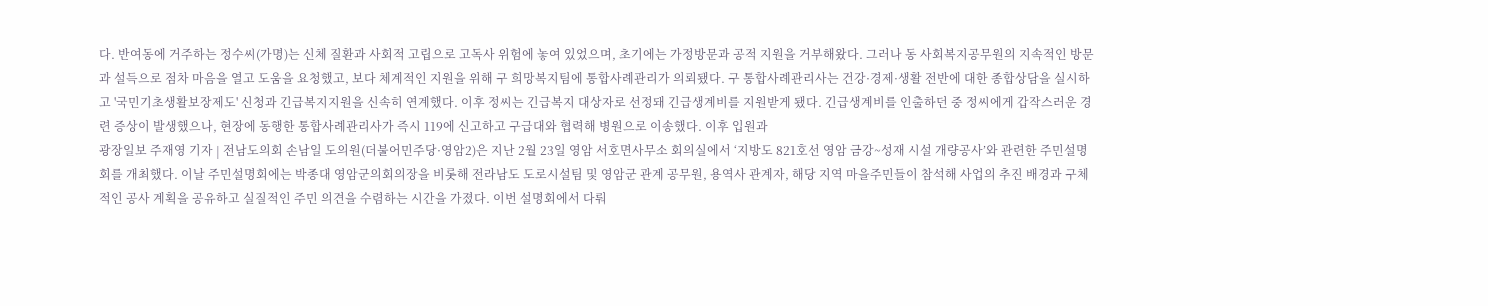다. 반여동에 거주하는 정수씨(가명)는 신체 질환과 사회적 고립으로 고독사 위험에 놓여 있었으며, 초기에는 가정방문과 공적 지원을 거부해왔다. 그러나 동 사회복지공무원의 지속적인 방문과 설득으로 점차 마음을 열고 도움을 요청했고, 보다 체계적인 지원을 위해 구 희망복지팀에 통합사례관리가 의뢰됐다. 구 통합사례관리사는 건강·경제·생활 전반에 대한 종합상담을 실시하고 '국민기초생활보장제도' 신청과 긴급복지지원을 신속히 연계했다. 이후 정씨는 긴급복지 대상자로 선정돼 긴급생계비를 지원받게 됐다. 긴급생계비를 인출하던 중 정씨에게 갑작스러운 경련 증상이 발생했으나, 현장에 동행한 통합사례관리사가 즉시 119에 신고하고 구급대와 협력해 병원으로 이송했다. 이후 입원과
광장일보 주재영 기자 | 전남도의회 손남일 도의원(더불어민주당·영암2)은 지난 2월 23일 영암 서호면사무소 회의실에서 ‘지방도 821호선 영암 금강~성재 시설 개량공사’와 관련한 주민설명회를 개최했다. 이날 주민설명회에는 박종대 영암군의회의장을 비롯해 전라남도 도로시설팀 및 영암군 관계 공무원, 용역사 관계자, 해당 지역 마을주민들이 참석해 사업의 추진 배경과 구체적인 공사 계획을 공유하고 실질적인 주민 의견을 수렴하는 시간을 가졌다. 이번 설명회에서 다뤄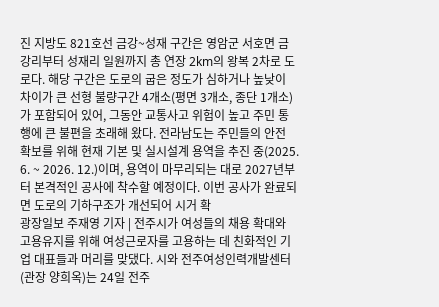진 지방도 821호선 금강~성재 구간은 영암군 서호면 금강리부터 성재리 일원까지 총 연장 2km의 왕복 2차로 도로다. 해당 구간은 도로의 굽은 정도가 심하거나 높낮이 차이가 큰 선형 불량구간 4개소(평면 3개소, 종단 1개소)가 포함되어 있어, 그동안 교통사고 위험이 높고 주민 통행에 큰 불편을 초래해 왔다. 전라남도는 주민들의 안전 확보를 위해 현재 기본 및 실시설계 용역을 추진 중(2025. 6. ~ 2026. 12.)이며, 용역이 마무리되는 대로 2027년부터 본격적인 공사에 착수할 예정이다. 이번 공사가 완료되면 도로의 기하구조가 개선되어 시거 확
광장일보 주재영 기자 | 전주시가 여성들의 채용 확대와 고용유지를 위해 여성근로자를 고용하는 데 친화적인 기업 대표들과 머리를 맞댔다. 시와 전주여성인력개발센터(관장 양희옥)는 24일 전주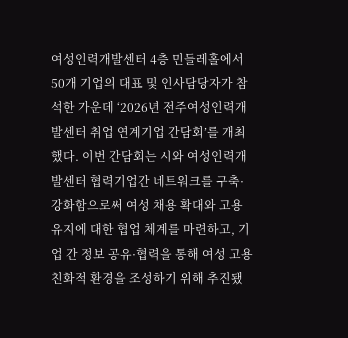여성인력개발센터 4층 민들레홀에서 50개 기업의 대표 및 인사담당자가 참석한 가운데 ‘2026년 전주여성인력개발센터 취업 연계기업 간담회’를 개최했다. 이번 간담회는 시와 여성인력개발센터 협력기업간 네트워크를 구축·강화함으로써 여성 채용 확대와 고용유지에 대한 협업 체계를 마련하고, 기업 간 정보 공유·협력을 통해 여성 고용 친화적 환경을 조성하기 위해 추진됐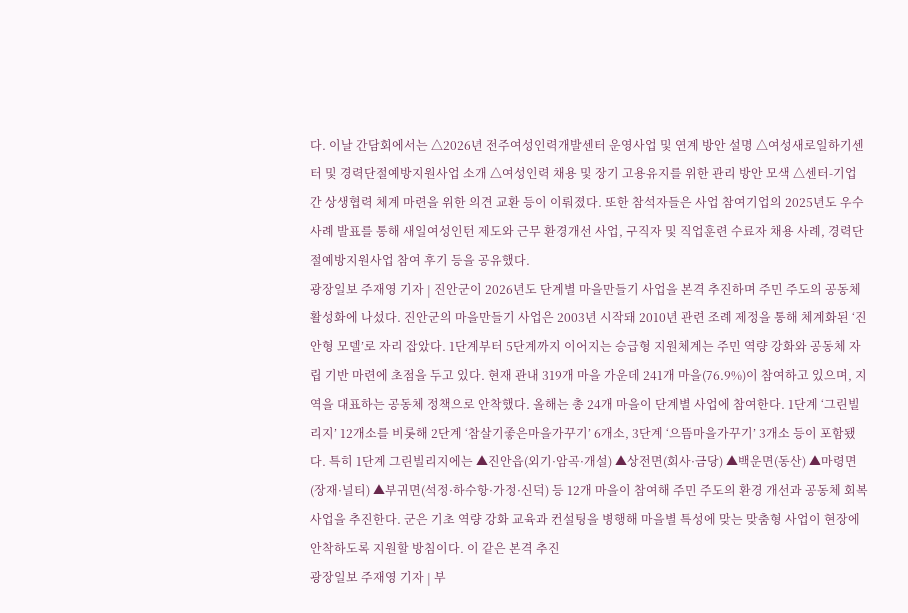다. 이날 간담회에서는 △2026년 전주여성인력개발센터 운영사업 및 연계 방안 설명 △여성새로일하기센터 및 경력단절예방지원사업 소개 △여성인력 채용 및 장기 고용유지를 위한 관리 방안 모색 △센터-기업 간 상생협력 체계 마련을 위한 의견 교환 등이 이뤄졌다. 또한 참석자들은 사업 참여기업의 2025년도 우수사례 발표를 통해 새일여성인턴 제도와 근무 환경개선 사업, 구직자 및 직업훈련 수료자 채용 사례, 경력단절예방지원사업 참여 후기 등을 공유했다.
광장일보 주재영 기자 | 진안군이 2026년도 단계별 마을만들기 사업을 본격 추진하며 주민 주도의 공동체 활성화에 나섰다. 진안군의 마을만들기 사업은 2003년 시작돼 2010년 관련 조례 제정을 통해 체계화된 ‘진안형 모델’로 자리 잡았다. 1단계부터 5단계까지 이어지는 승급형 지원체계는 주민 역량 강화와 공동체 자립 기반 마련에 초점을 두고 있다. 현재 관내 319개 마을 가운데 241개 마을(76.9%)이 참여하고 있으며, 지역을 대표하는 공동체 정책으로 안착했다. 올해는 총 24개 마을이 단계별 사업에 참여한다. 1단계 ‘그린빌리지’ 12개소를 비롯해 2단계 ‘참살기좋은마을가꾸기’ 6개소, 3단계 ‘으뜸마을가꾸기’ 3개소 등이 포함됐다. 특히 1단계 그린빌리지에는 ▲진안읍(외기·암곡·개설) ▲상전면(회사·금당) ▲백운면(동산) ▲마령면(장재·널티) ▲부귀면(석정·하수항·가정·신덕) 등 12개 마을이 참여해 주민 주도의 환경 개선과 공동체 회복 사업을 추진한다. 군은 기초 역량 강화 교육과 컨설팅을 병행해 마을별 특성에 맞는 맞춤형 사업이 현장에 안착하도록 지원할 방침이다. 이 같은 본격 추진
광장일보 주재영 기자 | 부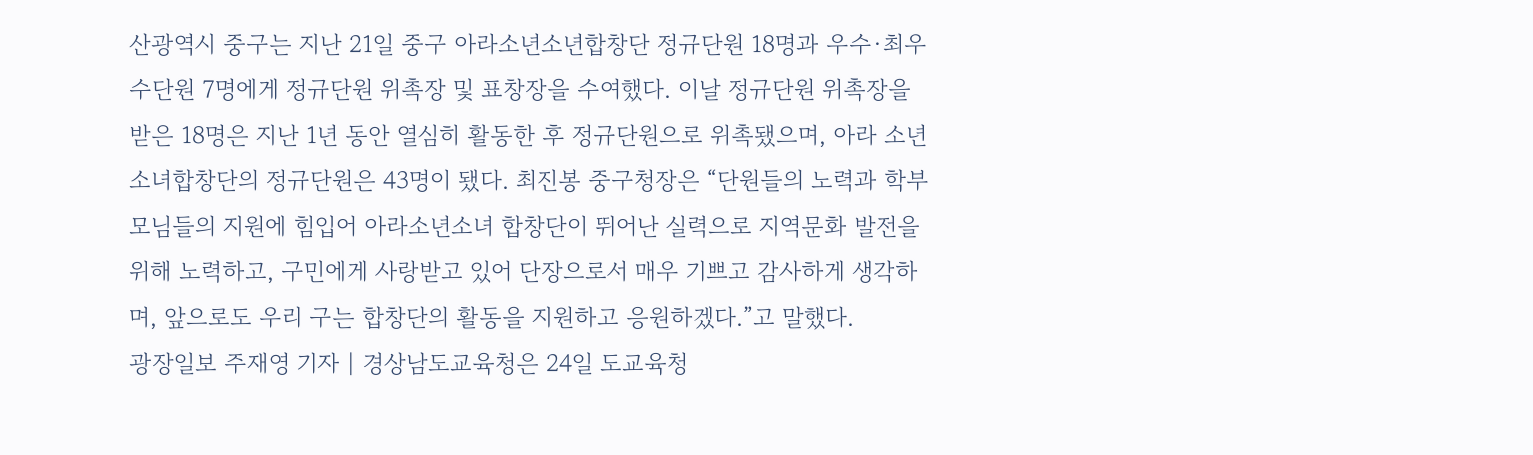산광역시 중구는 지난 21일 중구 아라소년소년합창단 정규단원 18명과 우수·최우수단원 7명에게 정규단원 위촉장 및 표창장을 수여했다. 이날 정규단원 위촉장을 받은 18명은 지난 1년 동안 열심히 활동한 후 정규단원으로 위촉됐으며, 아라 소년소녀합창단의 정규단원은 43명이 됐다. 최진봉 중구청장은 “단원들의 노력과 학부모님들의 지원에 힘입어 아라소년소녀 합창단이 뛰어난 실력으로 지역문화 발전을 위해 노력하고, 구민에게 사랑받고 있어 단장으로서 매우 기쁘고 감사하게 생각하며, 앞으로도 우리 구는 합창단의 활동을 지원하고 응원하겠다.”고 말했다.
광장일보 주재영 기자 | 경상남도교육청은 24일 도교육청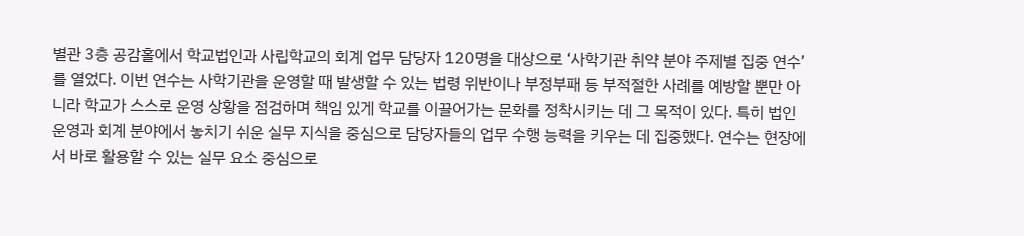별관 3층 공감홀에서 학교법인과 사립학교의 회계 업무 담당자 120명을 대상으로 ‘사학기관 취약 분야 주제별 집중 연수’를 열었다. 이번 연수는 사학기관을 운영할 때 발생할 수 있는 법령 위반이나 부정부패 등 부적절한 사례를 예방할 뿐만 아니라 학교가 스스로 운영 상황을 점검하며 책임 있게 학교를 이끌어가는 문화를 정착시키는 데 그 목적이 있다. 특히 법인 운영과 회계 분야에서 놓치기 쉬운 실무 지식을 중심으로 담당자들의 업무 수행 능력을 키우는 데 집중했다. 연수는 현장에서 바로 활용할 수 있는 실무 요소 중심으로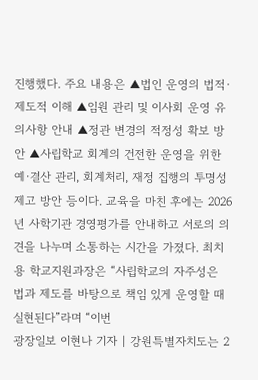진행했다. 주요 내용은 ▲법인 운영의 법적·제도적 이해 ▲임원 관리 및 이사회 운영 유의사항 안내 ▲정관 변경의 적정성 확보 방안 ▲사립학교 회계의 건전한 운영을 위한 예·결산 관리, 회계처리, 재정 집행의 투명성 제고 방안 등이다. 교육을 마친 후에는 2026년 사학기관 경영평가를 안내하고 서로의 의견을 나누며 소통하는 시간을 가졌다. 최치용 학교지원과장은 “사립학교의 자주성은 법과 제도를 바탕으로 책임 있게 운영할 때 실현된다”라며 “이번
광장일보 이현나 기자 | 강원특별자치도는 2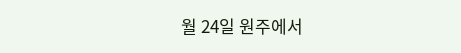월 24일 원주에서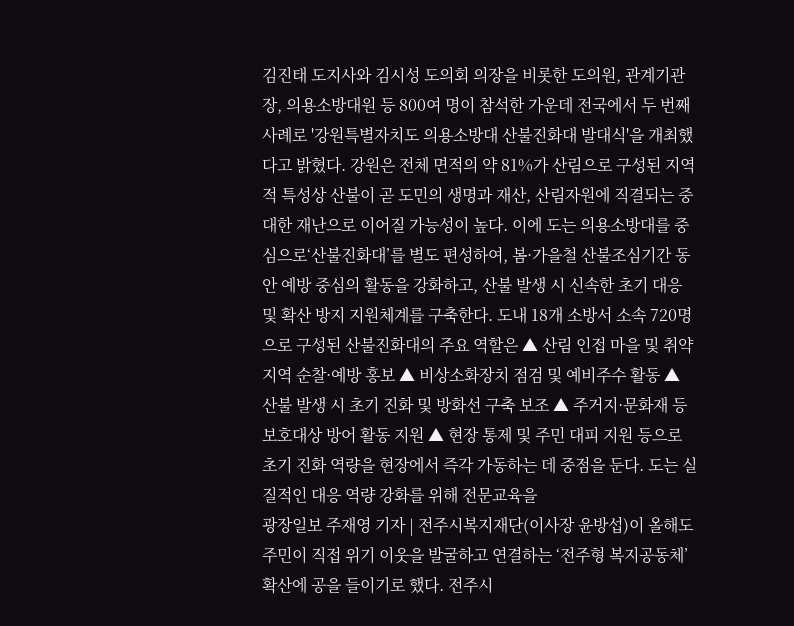김진태 도지사와 김시성 도의회 의장을 비롯한 도의원, 관계기관장, 의용소방대원 등 800여 명이 참석한 가운데 전국에서 두 번째 사례로 '강원특별자치도 의용소방대 산불진화대 발대식'을 개최했다고 밝혔다. 강원은 전체 면적의 약 81%가 산림으로 구성된 지역적 특성상 산불이 곧 도민의 생명과 재산, 산림자원에 직결되는 중대한 재난으로 이어질 가능성이 높다. 이에 도는 의용소방대를 중심으로‘산불진화대’를 별도 편성하여, 봄·가을철 산불조심기간 동안 예방 중심의 활동을 강화하고, 산불 발생 시 신속한 초기 대응 및 확산 방지 지원체계를 구축한다. 도내 18개 소방서 소속 720명으로 구성된 산불진화대의 주요 역할은 ▲ 산림 인접 마을 및 취약지역 순찰·예방 홍보 ▲ 비상소화장치 점검 및 예비주수 활동 ▲ 산불 발생 시 초기 진화 및 방화선 구축 보조 ▲ 주거지·문화재 등 보호대상 방어 활동 지원 ▲ 현장 통제 및 주민 대피 지원 등으로 초기 진화 역량을 현장에서 즉각 가동하는 데 중점을 둔다. 도는 실질적인 대응 역량 강화를 위해 전문교육을
광장일보 주재영 기자 | 전주시복지재단(이사장 윤방섭)이 올해도 주민이 직접 위기 이웃을 발굴하고 연결하는 ‘전주형 복지공동체’ 확산에 공을 들이기로 했다. 전주시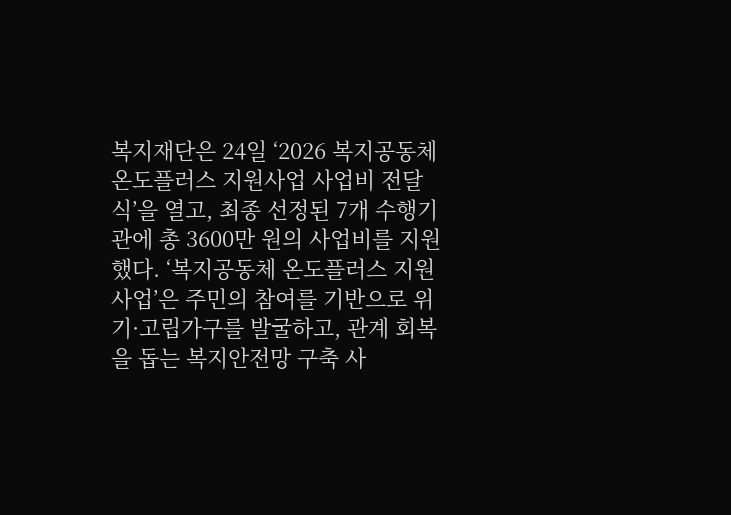복지재단은 24일 ‘2026 복지공동체 온도플러스 지원사업 사업비 전달식’을 열고, 최종 선정된 7개 수행기관에 총 3600만 원의 사업비를 지원했다. ‘복지공동체 온도플러스 지원사업’은 주민의 참여를 기반으로 위기·고립가구를 발굴하고, 관계 회복을 돕는 복지안전망 구축 사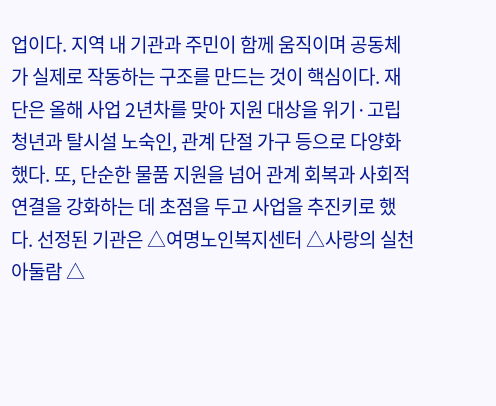업이다. 지역 내 기관과 주민이 함께 움직이며 공동체가 실제로 작동하는 구조를 만드는 것이 핵심이다. 재단은 올해 사업 2년차를 맞아 지원 대상을 위기·고립 청년과 탈시설 노숙인, 관계 단절 가구 등으로 다양화했다. 또, 단순한 물품 지원을 넘어 관계 회복과 사회적 연결을 강화하는 데 초점을 두고 사업을 추진키로 했다. 선정된 기관은 △여명노인복지센터 △사랑의 실천 아둘람 △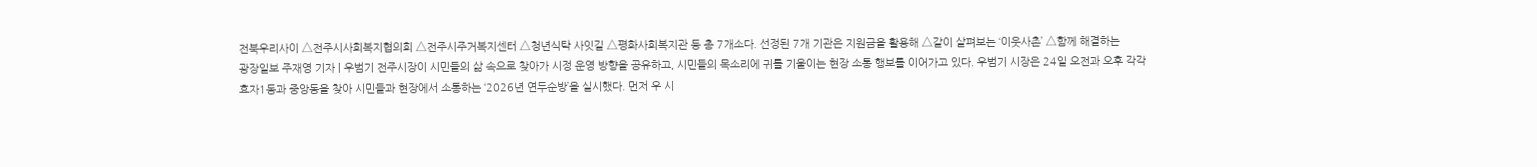전북우리사이 △전주시사회복지협의회 △전주시주거복지센터 △청년식탁 사잇길 △평화사회복지관 등 총 7개소다. 선정된 7개 기관은 지원금을 활용해 △같이 살펴보는 ‘이웃사촌’ △함께 해결하는
광장일보 주재영 기자 | 우범기 전주시장이 시민들의 삶 속으로 찾아가 시정 운영 방향을 공유하고, 시민들의 목소리에 귀를 기울이는 현장 소통 행보를 이어가고 있다. 우범기 시장은 24일 오전과 오후 각각 효자1동과 중앙동을 찾아 시민들과 현장에서 소통하는 ‘2026년 연두순방’을 실시했다. 먼저 우 시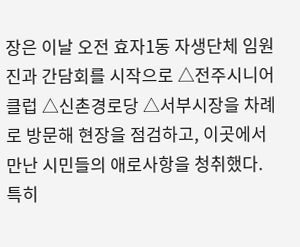장은 이날 오전 효자1동 자생단체 임원진과 간담회를 시작으로 △전주시니어클럽 △신촌경로당 △서부시장을 차례로 방문해 현장을 점검하고, 이곳에서 만난 시민들의 애로사항을 청취했다. 특히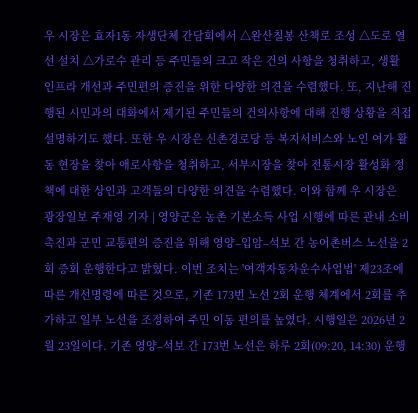우 시장은 효자1동 자생단체 간담회에서 △완산칠봉 산책로 조성 △도로 열선 설치 △가로수 관리 등 주민들의 크고 작은 건의 사항을 청취하고, 생활 인프라 개선과 주민편의 증진을 위한 다양한 의견을 수렴했다. 또, 지난해 진행된 시민과의 대화에서 제기된 주민들의 건의사항에 대해 진행 상황을 직접 설명하기도 했다. 또한 우 시장은 신촌경로당 등 복지서비스와 노인 여가 활동 현장을 찾아 애로사항을 청취하고, 서부시장을 찾아 전통시장 활성화 정책에 대한 상인과 고객들의 다양한 의견을 수렴했다. 이와 함께 우 시장은
광장일보 주재영 기자 | 영양군은 농촌 기본소득 사업 시행에 따른 관내 소비 촉진과 군민 교통편의 증진을 위해 영양–입암–석보 간 농어촌버스 노선을 2회 증회 운행한다고 밝혔다. 이번 조치는 '여객자동차운수사업법' 제23조에 따른 개선명령에 따른 것으로, 기존 173번 노선 2회 운행 체계에서 2회를 추가하고 일부 노선을 조정하여 주민 이동 편의를 높였다. 시행일은 2026년 2월 23일이다. 기존 영양–석보 간 173번 노선은 하루 2회(09:20, 14:30) 운행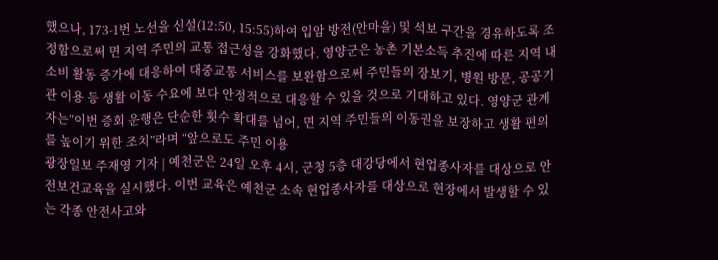했으나, 173-1번 노선을 신설(12:50, 15:55)하여 입암 방전(안마을) 및 석보 구간을 경유하도록 조정함으로써 면 지역 주민의 교통 접근성을 강화했다. 영양군은 농촌 기본소득 추진에 따른 지역 내 소비 활동 증가에 대응하여 대중교통 서비스를 보완함으로써 주민들의 장보기, 병원 방문, 공공기관 이용 등 생활 이동 수요에 보다 안정적으로 대응할 수 있을 것으로 기대하고 있다. 영양군 관계자는“이번 증회 운행은 단순한 횟수 확대를 넘어, 면 지역 주민들의 이동권을 보장하고 생활 편의를 높이기 위한 조치”라며 “앞으로도 주민 이용
광장일보 주재영 기자 | 예천군은 24일 오후 4시, 군청 5층 대강당에서 현업종사자를 대상으로 안전보건교육을 실시했다. 이번 교육은 예천군 소속 현업종사자를 대상으로 현장에서 발생할 수 있는 각종 안전사고와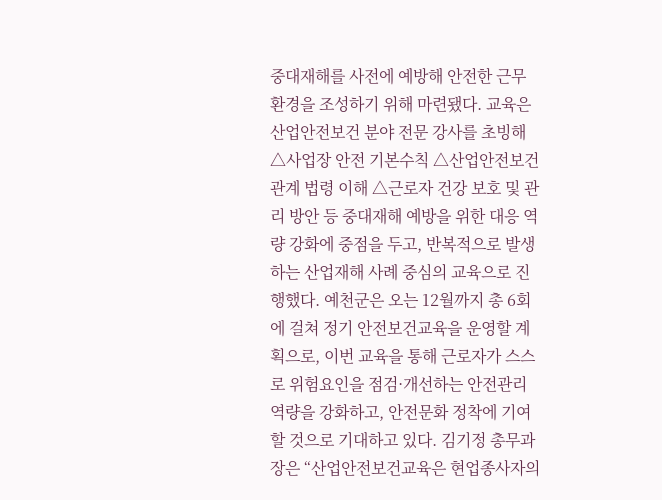중대재해를 사전에 예방해 안전한 근무 환경을 조성하기 위해 마련됐다. 교육은 산업안전보건 분야 전문 강사를 초빙해 △사업장 안전 기본수칙 △산업안전보건 관계 법령 이해 △근로자 건강 보호 및 관리 방안 등 중대재해 예방을 위한 대응 역량 강화에 중점을 두고, 반복적으로 발생하는 산업재해 사례 중심의 교육으로 진행했다. 예천군은 오는 12월까지 총 6회에 걸쳐 정기 안전보건교육을 운영할 계획으로, 이번 교육을 통해 근로자가 스스로 위험요인을 점검·개선하는 안전관리 역량을 강화하고, 안전문화 정착에 기여할 것으로 기대하고 있다. 김기정 총무과장은 “산업안전보건교육은 현업종사자의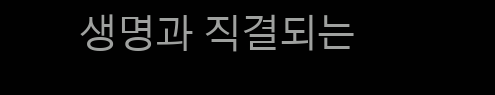생명과 직결되는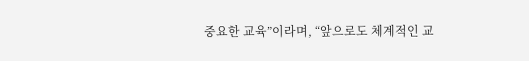중요한 교육”이라며, “앞으로도 체계적인 교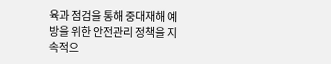육과 점검을 통해 중대재해 예방을 위한 안전관리 정책을 지속적으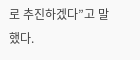로 추진하겠다”고 말했다.